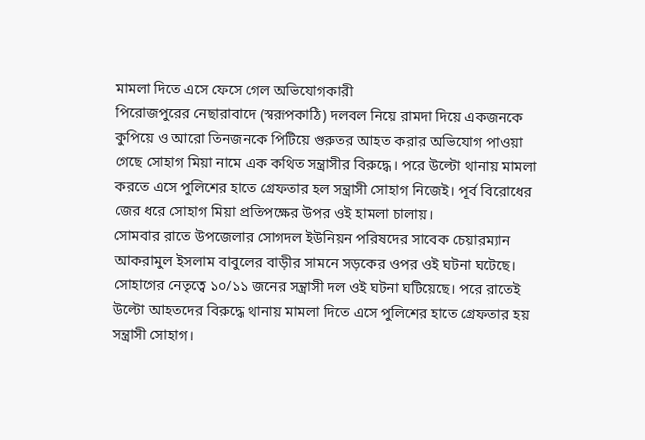মামলা দিতে এসে ফেসে গেল অভিযোগকারী
পিরোজপুরের নেছারাবাদে (স্বরূপকাঠি) দলবল নিয়ে রামদা দিয়ে একজনকে কুপিয়ে ও আরো তিনজনকে পিটিয়ে গুরুতর আহত করার অভিযোগ পাওয়া গেছে সোহাগ মিয়া নামে এক কথিত সন্ত্রাসীর বিরুদ্ধে। পরে উল্টো থানায় মামলা করতে এসে পুলিশের হাতে গ্রেফতার হল সন্ত্রাসী সোহাগ নিজেই। পূর্ব বিরোধের জের ধরে সোহাগ মিয়া প্রতিপক্ষের উপর ওই হামলা চালায়।
সোমবার রাতে উপজেলার সোগদল ইউনিয়ন পরিষদের সাবেক চেয়ারম্যান আকরামুল ইসলাম বাবুলের বাড়ীর সামনে সড়কের ওপর ওই ঘটনা ঘটেছে। সোহাগের নেতৃত্বে ১০/১১ জনের সন্ত্রাসী দল ওই ঘটনা ঘটিয়েছে। পরে রাতেই উল্টো আহতদের বিরুদ্ধে থানায় মামলা দিতে এসে পুলিশের হাতে গ্রেফতার হয় সন্ত্রাসী সোহাগ।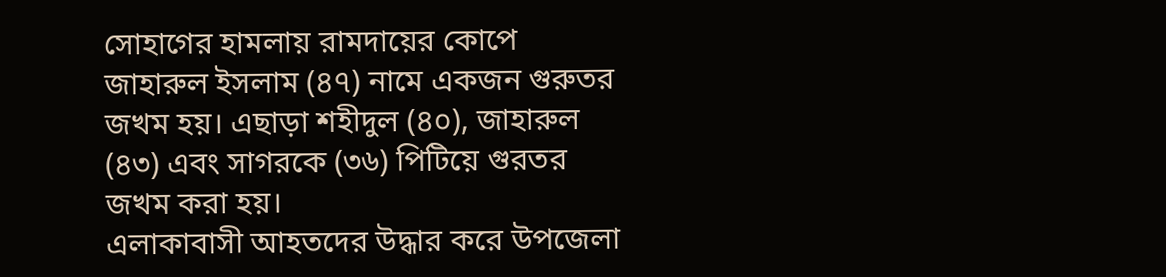সোহাগের হামলায় রামদায়ের কোপে জাহারুল ইসলাম (৪৭) নামে একজন গুরুতর জখম হয়। এছাড়া শহীদুল (৪০), জাহারুল (৪৩) এবং সাগরকে (৩৬) পিটিয়ে গুরতর জখম করা হয়।
এলাকাবাসী আহতদের উদ্ধার করে উপজেলা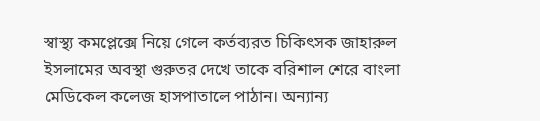স্বাস্থ্য কমপ্লেক্সে নিয়ে গেলে কর্তব্যরত চিকিৎসক জাহারুল ইসলামের অবস্থা গুরুতর দেখে তাকে বরিশাল শেরে বাংলা মেডিকেল কলেজ হাসপাতালে পাঠান। অন্যান্য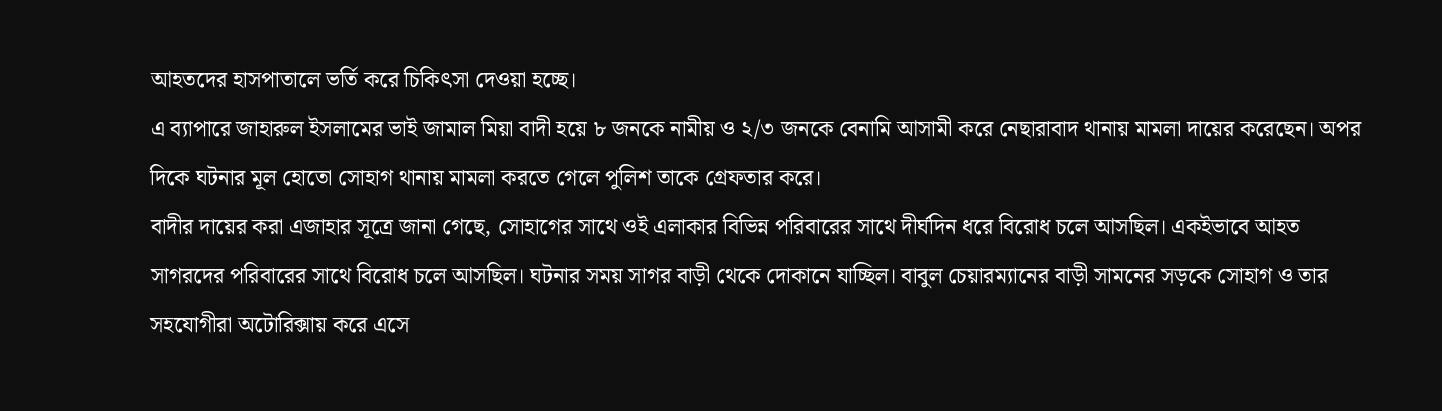আহতদের হাসপাতালে ভর্তি করে চিকিৎসা দেওয়া হচ্ছে।
এ ব্যাপারে জাহারুল ইসলামের ভাই জামাল মিয়া বাদী হয়ে ৮ জনকে নামীয় ও ২/৩ জনকে বেনামি আসামী করে নেছারাবাদ থানায় মামলা দায়ের করেছেন। অপর দিকে ঘটনার মূল হোতো সোহাগ থানায় মামলা করতে গেলে পুলিশ তাকে গ্রেফতার করে।
বাদীর দায়ের করা এজাহার সূত্রে জানা গেছে, সোহাগের সাথে ওই এলাকার বিভিন্ন পরিবারের সাথে দীর্ঘদিন ধরে বিরোধ চলে আসছিল। একইভাবে আহত সাগরদের পরিবারের সাথে বিরোধ চলে আসছিল। ঘটনার সময় সাগর বাড়ী থেকে দোকানে যাচ্ছিল। বাবুল চেয়ারম্যানের বাড়ী সামনের সড়কে সোহাগ ও তার সহযোগীরা অটোরিক্সায় করে এসে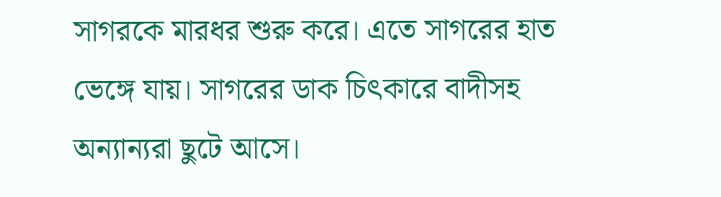সাগরকে মারধর শুরু করে। এতে সাগরের হাত ভেঙ্গে যায়। সাগরের ডাক চিৎকারে বাদীসহ অন্যান্যরা ছুটে আসে।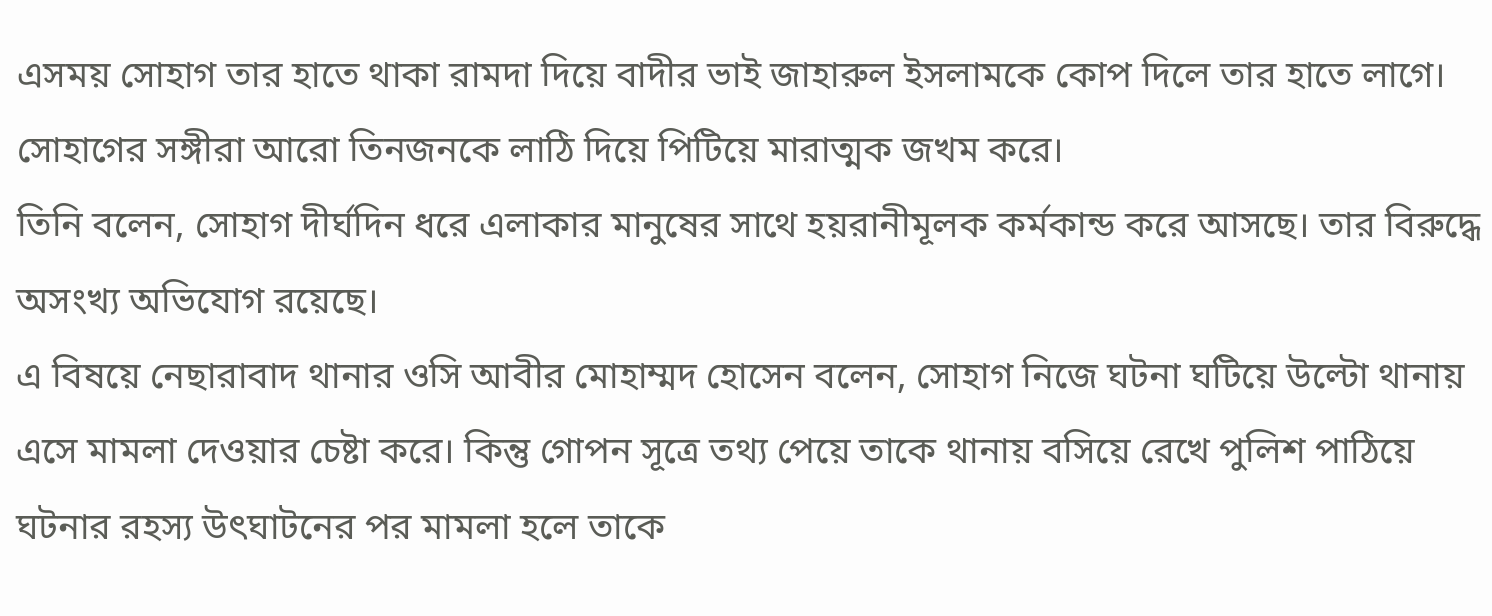এসময় সোহাগ তার হাতে থাকা রামদা দিয়ে বাদীর ভাই জাহারুল ইসলামকে কোপ দিলে তার হাতে লাগে। সোহাগের সঙ্গীরা আরো তিনজনকে লাঠি দিয়ে পিটিয়ে মারাত্মক জখম করে।
তিনি বলেন, সোহাগ দীর্ঘদিন ধরে এলাকার মানুষের সাথে হয়রানীমূলক কর্মকান্ড করে আসছে। তার বিরুদ্ধে অসংখ্য অভিযোগ রয়েছে।
এ বিষয়ে নেছারাবাদ থানার ওসি আবীর মোহাম্মদ হোসেন বলেন, সোহাগ নিজে ঘটনা ঘটিয়ে উল্টো থানায় এসে মামলা দেওয়ার চেষ্টা করে। কিন্তু গোপন সূত্রে তথ্য পেয়ে তাকে থানায় বসিয়ে রেখে পুলিশ পাঠিয়ে ঘটনার রহস্য উৎঘাটনের পর মামলা হলে তাকে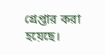গ্রেপ্তার করা হয়েছে।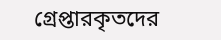গ্রেপ্তারকৃতদের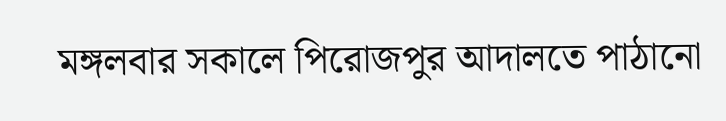মঙ্গলবার সকালে পিরোজপুর আদালতে পাঠানো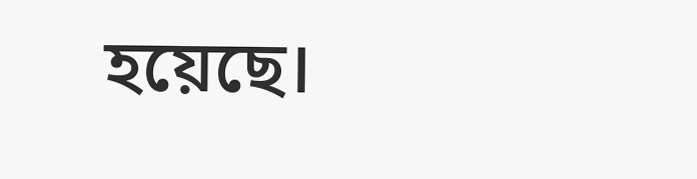হয়েছে।